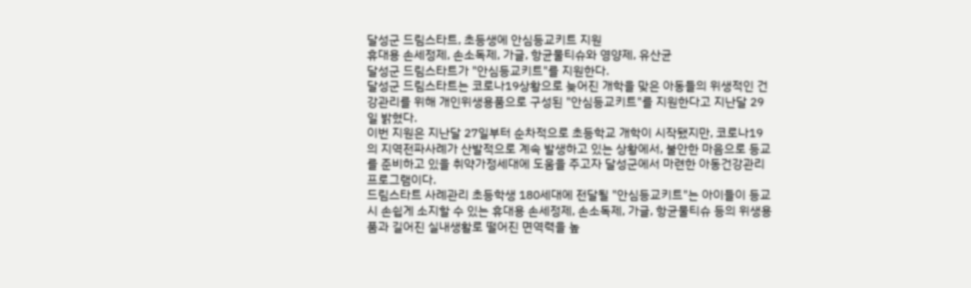달성군 드림스타트, 초등생에 안심등교키트 지원
휴대용 손세정제, 손소독제, 가글, 항균물티슈와 영양제, 유산균
달성군 드림스타트가 "안심등교키트"를 지원한다.
달성군 드림스타트는 코로나19상황으로 늦어진 개학을 맞은 아동들의 위생적인 건강관리를 위해 개인위생용품으로 구성된 "안심등교키트"를 지원한다고 지난달 29일 밝혔다.
이번 지원은 지난달 27일부터 순차적으로 초등학교 개학이 시작됐지만, 코로나19의 지역전파사례가 산발적으로 계속 발생하고 있는 상황에서, 불안한 마음으로 등교를 준비하고 있을 취약가정세대에 도움을 주고자 달성군에서 마련한 아동건강관리 프로그램이다.
드림스타트 사례관리 초등학생 180세대에 전달될 "안심등교키트"는 아이들이 등교 시 손쉽게 소지할 수 있는 휴대용 손세정제, 손소독제, 가글, 항균물티슈 등의 위생용품과 길어진 실내생활로 떨어진 면역력을 높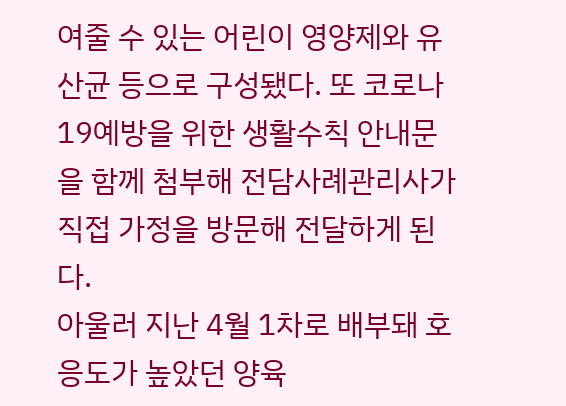여줄 수 있는 어린이 영양제와 유산균 등으로 구성됐다. 또 코로나19예방을 위한 생활수칙 안내문을 함께 첨부해 전담사례관리사가 직접 가정을 방문해 전달하게 된다.
아울러 지난 4월 1차로 배부돼 호응도가 높았던 양육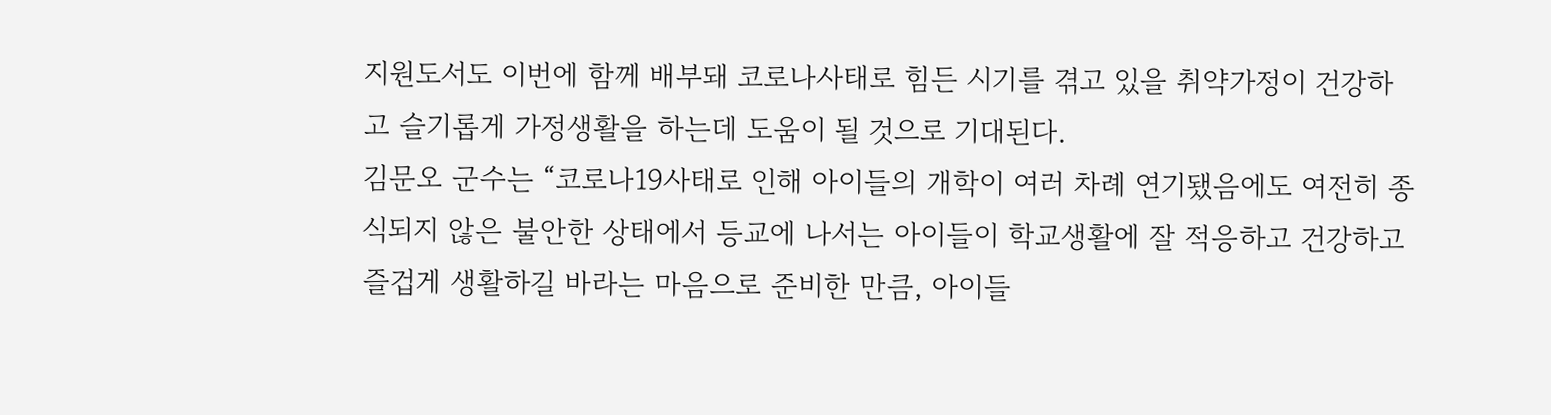지원도서도 이번에 함께 배부돼 코로나사태로 힘든 시기를 겪고 있을 취약가정이 건강하고 슬기롭게 가정생활을 하는데 도움이 될 것으로 기대된다.
김문오 군수는 “코로나19사태로 인해 아이들의 개학이 여러 차례 연기됐음에도 여전히 종식되지 않은 불안한 상태에서 등교에 나서는 아이들이 학교생활에 잘 적응하고 건강하고 즐겁게 생활하길 바라는 마음으로 준비한 만큼, 아이들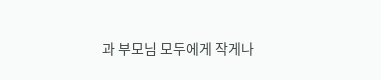과 부모님 모두에게 작게나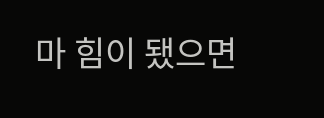마 힘이 됐으면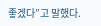좋겠다”고 말했다.